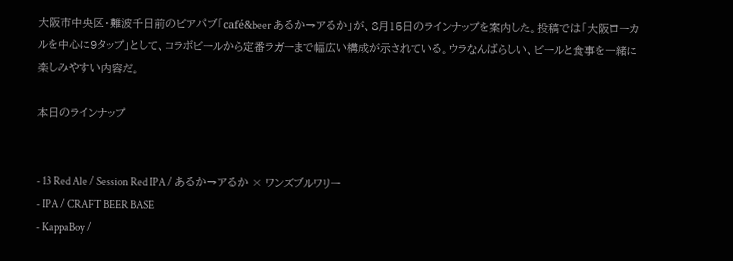大阪市中央区・難波千日前のビアパブ「café&beer あるか→アるか」が、8月15日のラインナップを案内した。投稿では「大阪ローカルを中心に9タップ」として、コラボビールから定番ラガーまで幅広い構成が示されている。ウラなんばらしい、ビールと食事を一緒に楽しみやすい内容だ。

本日のラインナップ


- 13 Red Ale / Session Red IPA / あるか→アるか × ワンズブルワリー
- IPA / CRAFT BEER BASE
- KappaBoy /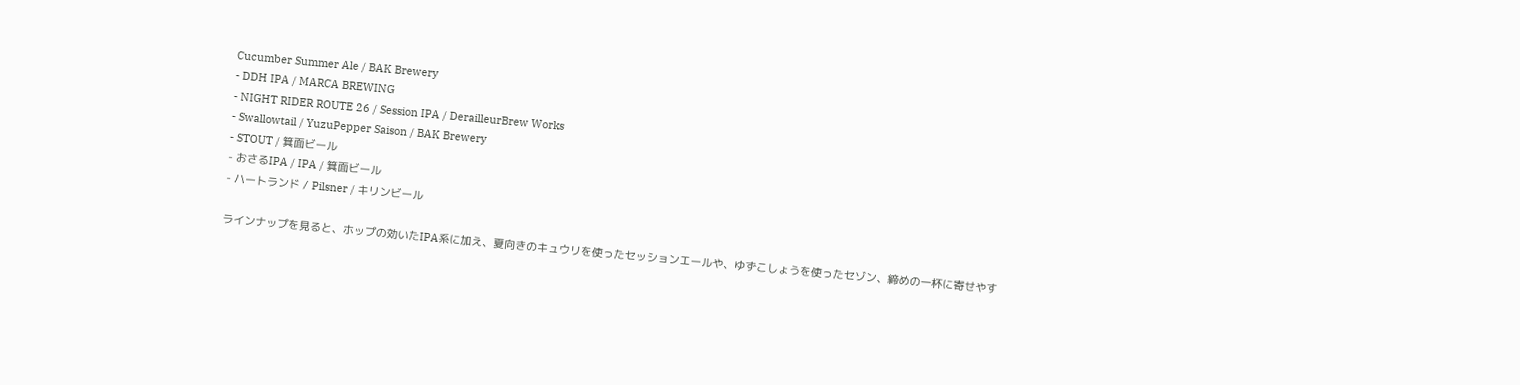Cucumber Summer Ale / BAK Brewery
- DDH IPA / MARCA BREWING
- NIGHT RIDER ROUTE 26 / Session IPA / DerailleurBrew Works
- Swallowtail / YuzuPepper Saison / BAK Brewery
- STOUT / 箕面ビール
- おさるIPA / IPA / 箕面ビール
- ハートランド / Pilsner / キリンビール

ラインナップを見ると、ホップの効いたIPA系に加え、夏向きのキュウリを使ったセッションエールや、ゆずこしょうを使ったセゾン、締めの一杯に寄せやす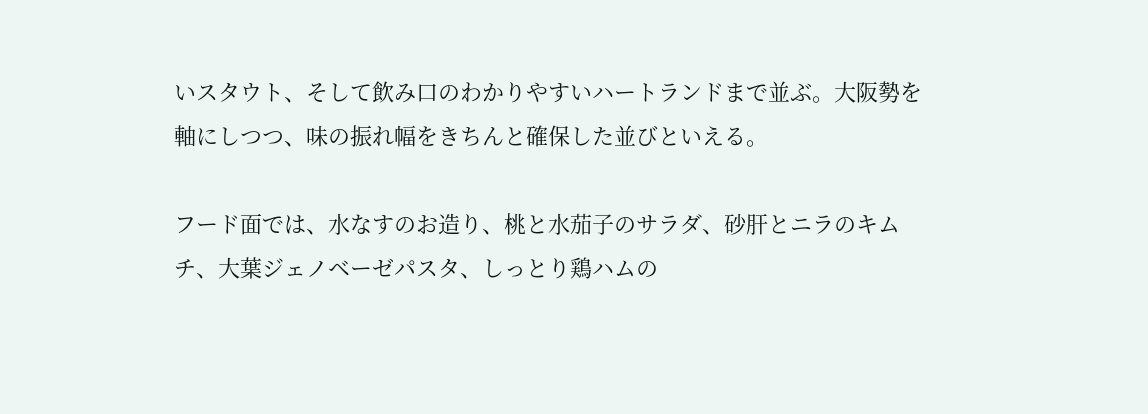いスタウト、そして飲み口のわかりやすいハートランドまで並ぶ。大阪勢を軸にしつつ、味の振れ幅をきちんと確保した並びといえる。

フード面では、水なすのお造り、桃と水茄子のサラダ、砂肝とニラのキムチ、大葉ジェノベーゼパスタ、しっとり鶏ハムの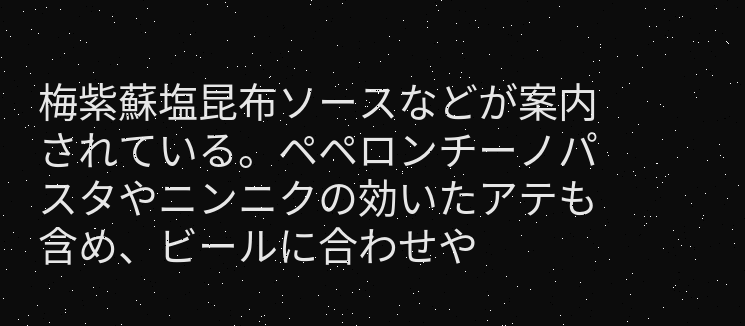梅紫蘇塩昆布ソースなどが案内されている。ペペロンチーノパスタやニンニクの効いたアテも含め、ビールに合わせや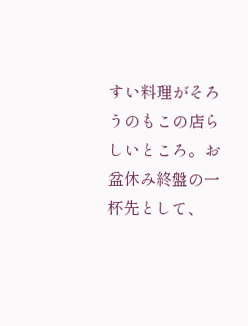すい料理がそろうのもこの店らしいところ。お盆休み終盤の一杯先として、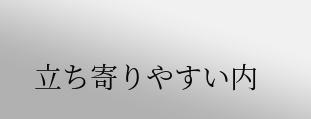立ち寄りやすい内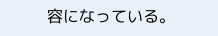容になっている。